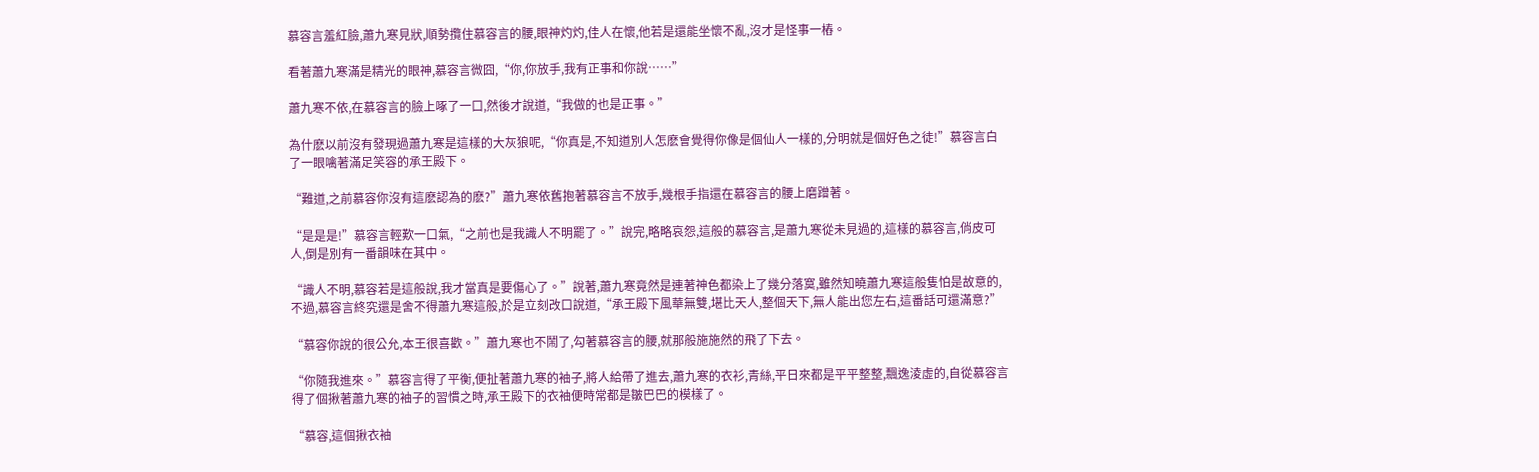慕容言羞紅臉,蕭九寒見狀,順勢攬住慕容言的腰,眼神灼灼,佳人在懷,他若是還能坐懷不亂,沒才是怪事一樁。

看著蕭九寒滿是精光的眼神,慕容言微囧,“你,你放手,我有正事和你說……”

蕭九寒不依,在慕容言的臉上啄了一口,然後才說道,“我做的也是正事。”

為什麽以前沒有發現過蕭九寒是這樣的大灰狼呢,“你真是,不知道別人怎麽會覺得你像是個仙人一樣的,分明就是個好色之徒!”慕容言白了一眼噙著滿足笑容的承王殿下。

“難道,之前慕容你沒有這麽認為的麽?”蕭九寒依舊抱著慕容言不放手,幾根手指還在慕容言的腰上磨蹭著。

“是是是!”慕容言輕歎一口氣,“之前也是我識人不明罷了。”說完,略略哀怨,這般的慕容言,是蕭九寒從未見過的,這樣的慕容言,俏皮可人,倒是別有一番韻味在其中。

“識人不明,慕容若是這般說,我才當真是要傷心了。”說著,蕭九寒竟然是連著神色都染上了幾分落寞,雖然知曉蕭九寒這般隻怕是故意的,不過,慕容言終究還是舍不得蕭九寒這般,於是立刻改口說道,“承王殿下風華無雙,堪比天人,整個天下,無人能出您左右,這番話可還滿意?”

“慕容你說的很公允,本王很喜歡。”蕭九寒也不鬧了,勾著慕容言的腰,就那般施施然的飛了下去。

“你隨我進來。”慕容言得了平衡,便扯著蕭九寒的袖子,將人給帶了進去,蕭九寒的衣衫,青絲,平日來都是平平整整,飄逸淩虛的,自從慕容言得了個揪著蕭九寒的袖子的習慣之時,承王殿下的衣袖便時常都是皺巴巴的模樣了。

“慕容,這個揪衣袖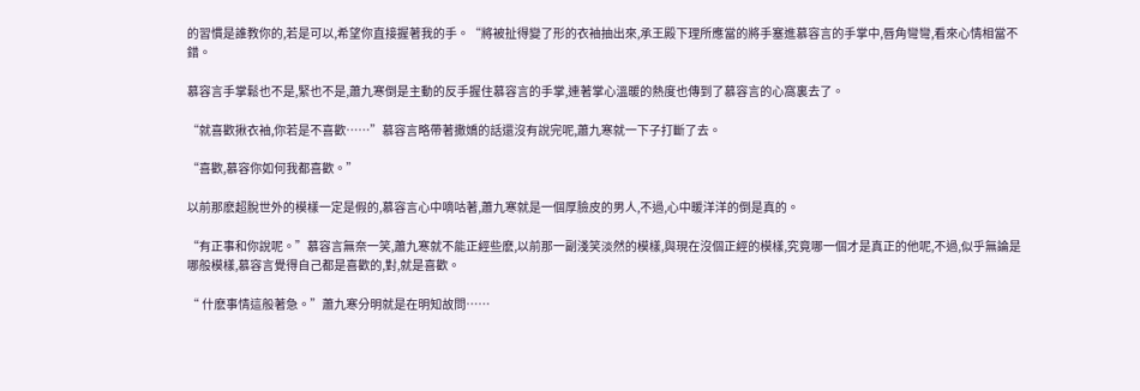的習慣是誰教你的,若是可以,希望你直接握著我的手。“將被扯得變了形的衣袖抽出來,承王殿下理所應當的將手塞進慕容言的手掌中,唇角彎彎,看來心情相當不錯。

慕容言手掌鬆也不是,緊也不是,蕭九寒倒是主動的反手握住慕容言的手掌,連著掌心溫暖的熱度也傳到了慕容言的心窩裏去了。

“就喜歡揪衣袖,你若是不喜歡……”慕容言略帶著撒嬌的話還沒有說完呢,蕭九寒就一下子打斷了去。

“喜歡,慕容你如何我都喜歡。”

以前那麽超脫世外的模樣一定是假的,慕容言心中嘀咕著,蕭九寒就是一個厚臉皮的男人,不過,心中暖洋洋的倒是真的。

“有正事和你說呢。”慕容言無奈一笑,蕭九寒就不能正經些麽,以前那一副淺笑淡然的模樣,與現在沒個正經的模樣,究竟哪一個才是真正的他呢,不過,似乎無論是哪般模樣,慕容言覺得自己都是喜歡的,對,就是喜歡。

“ 什麽事情這般著急。”蕭九寒分明就是在明知故問……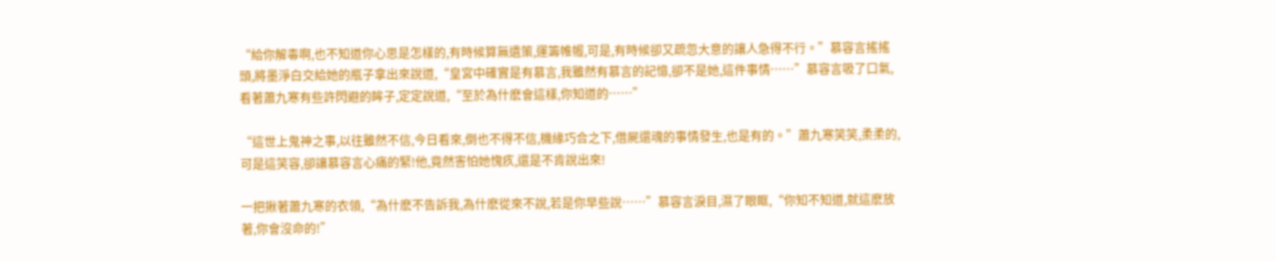“給你解毒啊,也不知道你心思是怎樣的,有時候算無遺策,運籌帷幄,可是,有時候卻又疏忽大意的讓人急得不行。”慕容言搖搖頭,將墨淨白交給她的瓶子拿出來說道,“皇宮中確實是有慕言,我雖然有慕言的記憶,卻不是她,這件事情……”慕容言吸了口氣,看著蕭九寒有些許閃避的眸子,定定說道,“至於為什麽會這樣,你知道的……”

“這世上鬼神之事,以往雖然不信,今日看來,倒也不得不信,機緣巧合之下,借屍還魂的事情發生,也是有的。”蕭九寒笑笑,柔柔的,可是這笑容,卻讓慕容言心痛的緊!他,竟然害怕她愧疚,還是不肯說出來!

一把揪著蕭九寒的衣領,“為什麽不告訴我,為什麽從來不說,若是你早些說……”慕容言淚目,濕了眼眶,“你知不知道,就這麽放著,你會沒命的!”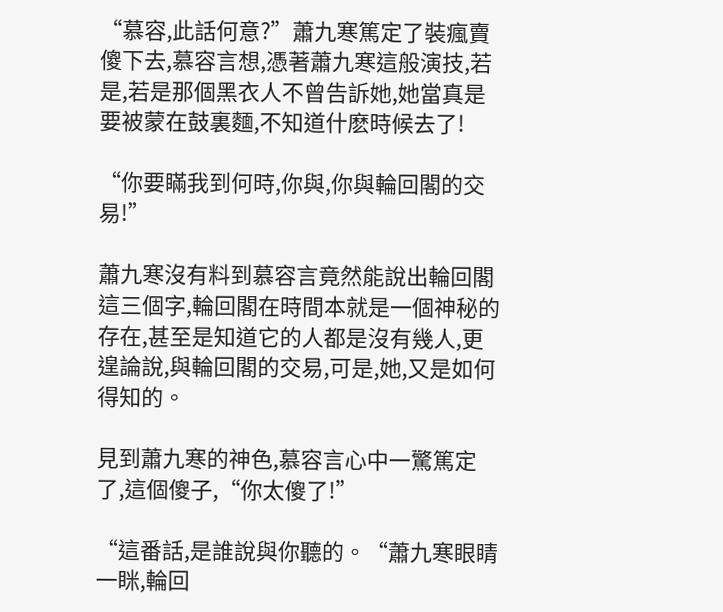“慕容,此話何意?”蕭九寒篤定了裝瘋賣傻下去,慕容言想,憑著蕭九寒這般演技,若是,若是那個黑衣人不曾告訴她,她當真是要被蒙在鼓裏麵,不知道什麽時候去了!

“你要瞞我到何時,你與,你與輪回閣的交易!”

蕭九寒沒有料到慕容言竟然能說出輪回閣這三個字,輪回閣在時間本就是一個神秘的存在,甚至是知道它的人都是沒有幾人,更遑論說,與輪回閣的交易,可是,她,又是如何得知的。

見到蕭九寒的神色,慕容言心中一驚篤定了,這個傻子,“你太傻了!”

“這番話,是誰說與你聽的。“蕭九寒眼睛一眯,輪回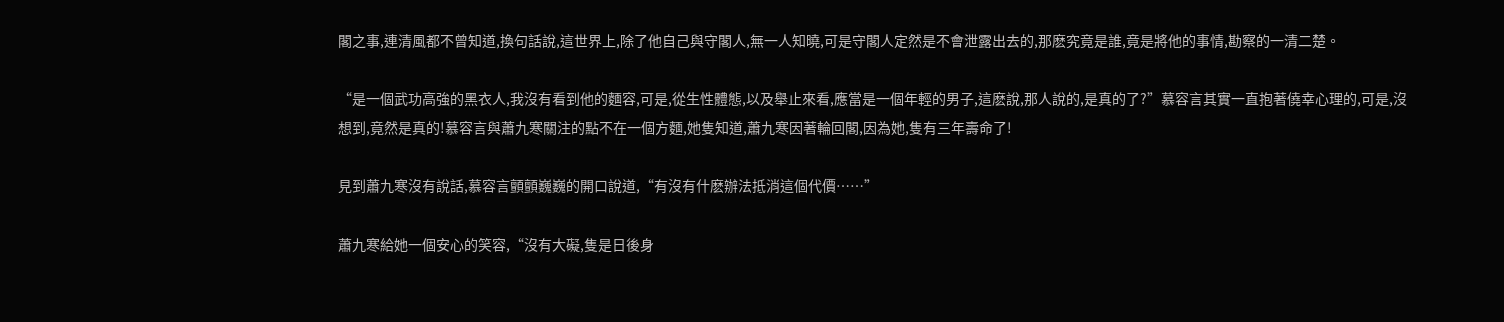閣之事,連清風都不曾知道,換句話說,這世界上,除了他自己與守閣人,無一人知曉,可是守閣人定然是不會泄露出去的,那麽究竟是誰,竟是將他的事情,勘察的一清二楚。

“是一個武功高強的黑衣人,我沒有看到他的麵容,可是,從生性體態,以及舉止來看,應當是一個年輕的男子,這麽說,那人說的,是真的了?”慕容言其實一直抱著僥幸心理的,可是,沒想到,竟然是真的!慕容言與蕭九寒關注的點不在一個方麵,她隻知道,蕭九寒因著輪回閣,因為她,隻有三年壽命了!

見到蕭九寒沒有說話,慕容言顫顫巍巍的開口說道,“有沒有什麽辦法抵消這個代價……”

蕭九寒給她一個安心的笑容,“沒有大礙,隻是日後身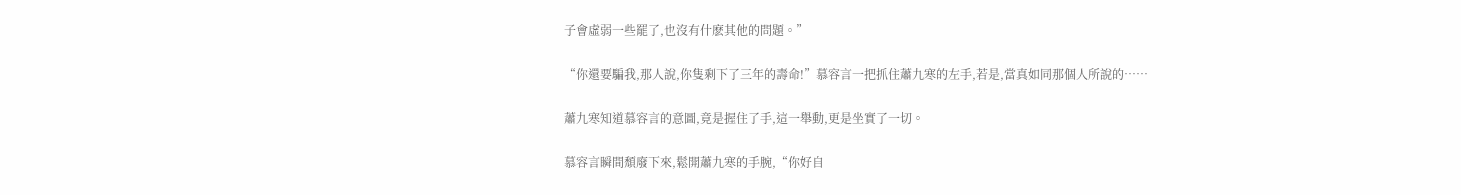子會虛弱一些罷了,也沒有什麽其他的問題。”

“你還要騙我,那人說,你隻剩下了三年的壽命!”慕容言一把抓住蕭九寒的左手,若是,當真如同那個人所說的……

蕭九寒知道慕容言的意圖,竟是握住了手,這一舉動,更是坐實了一切。

慕容言瞬間頹廢下來,鬆開蕭九寒的手腕,“你好自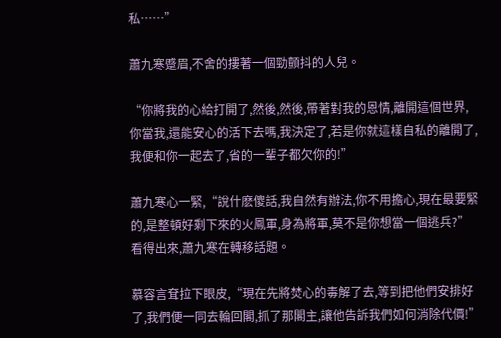私……”

蕭九寒蹙眉,不舍的摟著一個勁顫抖的人兒。

“你將我的心給打開了,然後,然後,帶著對我的恩情,離開這個世界,你當我,還能安心的活下去嗎,我決定了,若是你就這樣自私的離開了,我便和你一起去了,省的一輩子都欠你的!”

蕭九寒心一緊,“說什麽傻話,我自然有辦法,你不用擔心,現在最要緊的,是整頓好剩下來的火鳳軍,身為將軍,莫不是你想當一個逃兵?”看得出來,蕭九寒在轉移話題。

慕容言耷拉下眼皮,“現在先將焚心的毒解了去,等到把他們安排好了,我們便一同去輪回閣,抓了那閣主,讓他告訴我們如何消除代價!”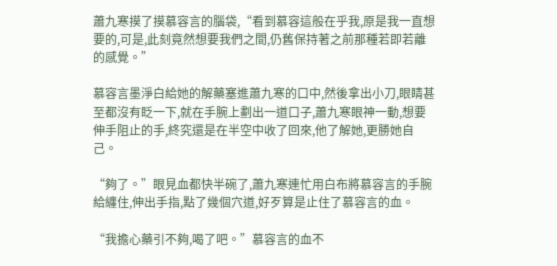蕭九寒摸了摸慕容言的腦袋,“看到慕容這般在乎我,原是我一直想要的,可是,此刻竟然想要我們之間,仍舊保持著之前那種若即若離的感覺。”

慕容言墨淨白給她的解藥塞進蕭九寒的口中,然後拿出小刀,眼睛甚至都沒有眨一下,就在手腕上劃出一道口子,蕭九寒眼神一動,想要伸手阻止的手,終究還是在半空中收了回來,他了解她,更勝她自己。

“夠了。”眼見血都快半碗了,蕭九寒連忙用白布將慕容言的手腕給纏住,伸出手指,點了幾個穴道,好歹算是止住了慕容言的血。

“我擔心藥引不夠,喝了吧。”慕容言的血不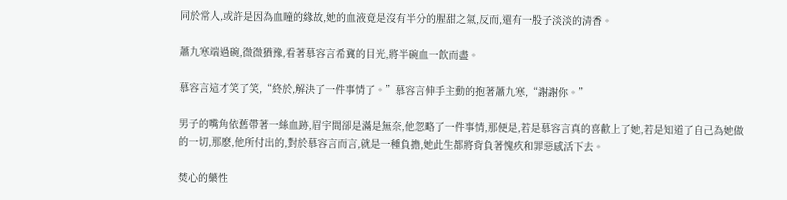同於常人,或許是因為血瞳的緣故,她的血液竟是沒有半分的腥甜之氣,反而,還有一股子淡淡的清香。

蕭九寒端過碗,微微猶豫,看著慕容言希冀的目光,將半碗血一飲而盡。

慕容言這才笑了笑,“終於,解決了一件事情了。”慕容言伸手主動的抱著蕭九寒,“謝謝你。”

男子的嘴角依舊帶著一絲血跡,眉宇間卻是滿是無奈,他忽略了一件事情,那便是,若是慕容言真的喜歡上了她,若是知道了自己為她做的一切,那麽,他所付出的,對於慕容言而言,就是一種負擔,她此生都將背負著愧疚和罪惡感活下去。

焚心的藥性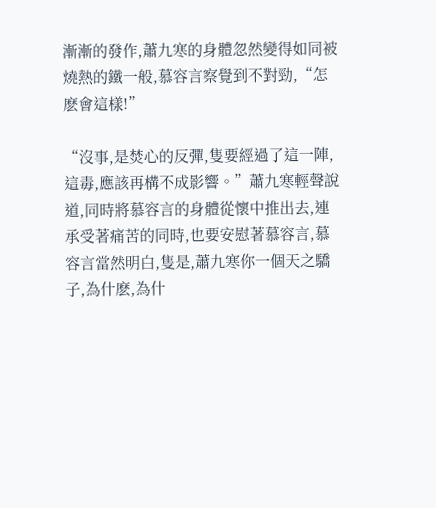漸漸的發作,蕭九寒的身體忽然變得如同被燒熱的鐵一般,慕容言察覺到不對勁,“怎麽會這樣!”

“沒事,是焚心的反彈,隻要經過了這一陣,這毒,應該再構不成影響。”蕭九寒輕聲說道,同時將慕容言的身體從懷中推出去,連承受著痛苦的同時,也要安慰著慕容言,慕容言當然明白,隻是,蕭九寒你一個天之驕子,為什麽,為什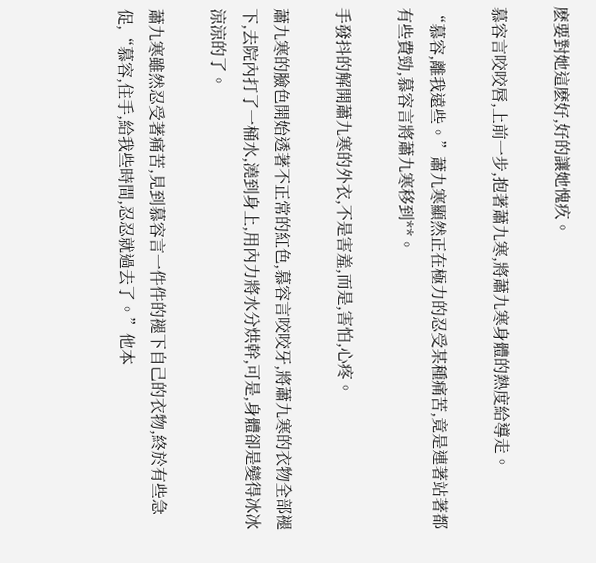麽要對她這麽好,好的讓她愧疚。

慕容言咬咬唇,上前一步,抱著蕭九寒,將蕭九寒身體的熱度給導走。

“慕容,離我遠些。”蕭九寒顯然正在極力的忍受某種痛苦,竟是連著站著都有些費勁,慕容言將蕭九寒移到**。

手發抖的解開蕭九寒的外衣,不是害羞,而是,害怕,心疼。

蕭九寒的臉色開始透著不正常的紅色,慕容言咬咬牙,將蕭九寒的衣物全部褪下,去院內打了一桶水,澆到身上,用內力將水分烘幹,可是,身體卻是變得冰冰涼涼的了。

蕭九寒雖然忍受著痛苦,見到慕容言一件件的褪下自己的衣物,終於有些急促,“慕容,住手,給我些時間,忍忍就過去了。”他本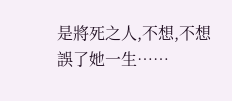是將死之人,不想,不想誤了她一生……